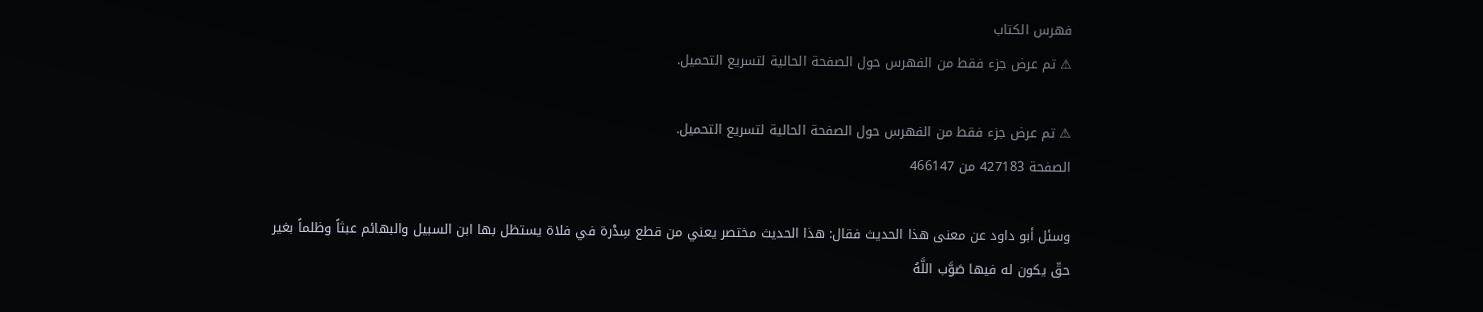فهرس الكتاب
⚠ تم عرض جزء فقط من الفهرس حول الصفحة الحالية لتسريع التحميل.

⚠ تم عرض جزء فقط من الفهرس حول الصفحة الحالية لتسريع التحميل.
الصفحة 427183 من 466147

وسئل أبو داود عن معنى هذا الحديث فقال: هذا الحديث مختصر يعني من قطع سِدْرة في فلاة يستظل بها ابن السبيل والبهائم عبثاً وظلماً بغير حقّ يكون له فيها صَوَّب اللَّهُ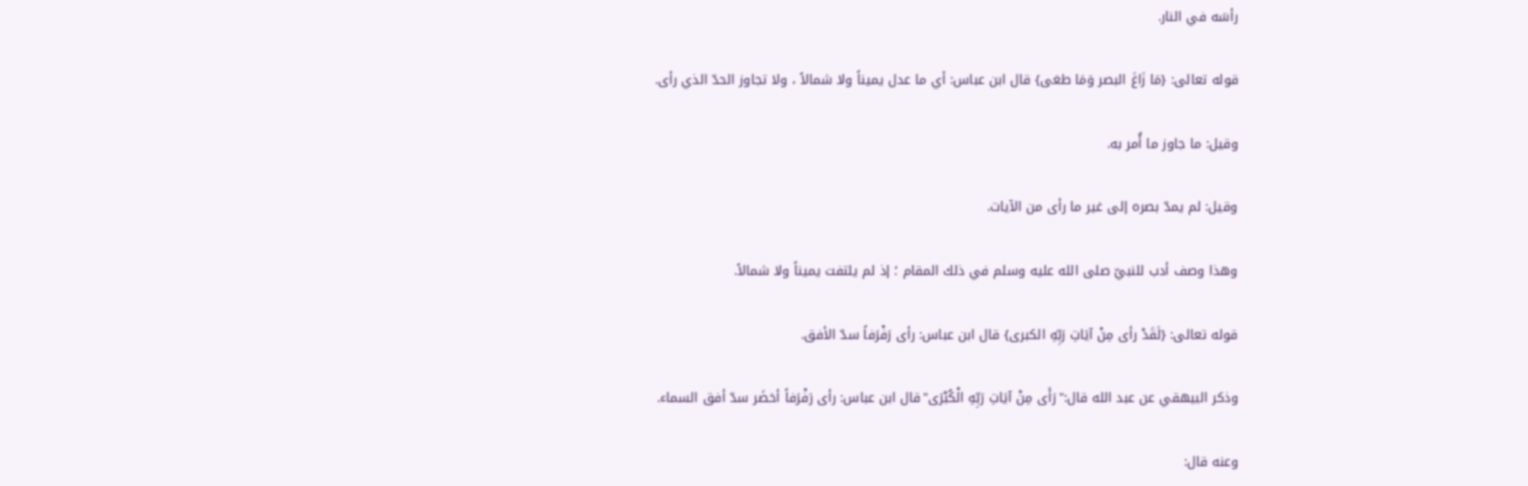رأسَه في النار.

قوله تعالى: {مَا زَاغَ البصر وَمَا طغى} قال ابن عباس: أي ما عدل يميناً ولا شمالاً ، ولا تجاوز الحدّ الذي رأى.

وقيل: ما جاوز ما أُمر به.

وقيل: لم يمدّ بصره إلى غير ما رأى من الآيات.

وهذا وصف أدب للنبيّ صلى الله عليه وسلم في ذلك المقام ؛ إذ لم يلتفت يميناً ولا شمالاً.

قوله تعالى: {لَقَدْ رأى مِنْ آيَاتِ رَبِّهِ الكبرى} قال ابن عباس: رأى رَفْرَفاً سدّ الأفق.

وذكر البيهقي عن عبد الله قال:"رَأَى مِنْ آيَاتِ رَبِّهِ الْكُبْرَى"قال ابن عباس: رأى رَفْرَفاً أخضَر سدّ أفق السماء.

وعنه قال: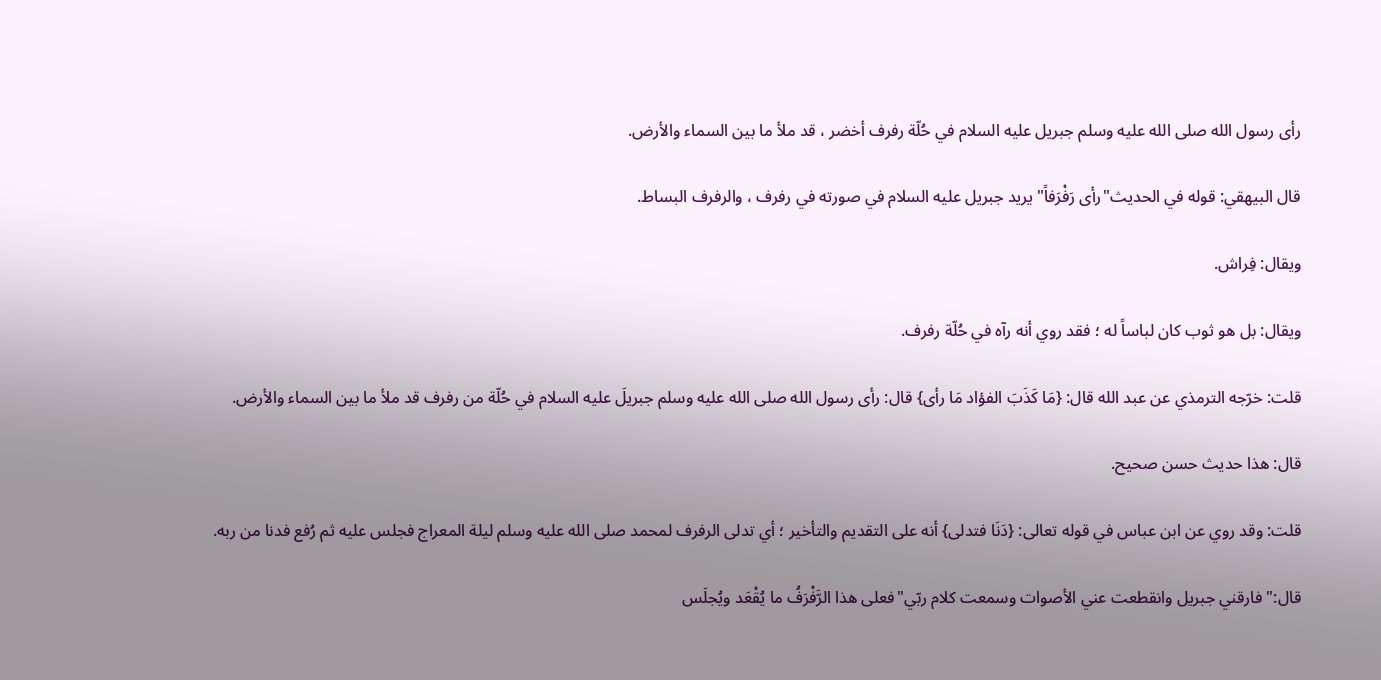رأى رسول الله صلى الله عليه وسلم جبريل عليه السلام في حُلّة رفرف أخضر ، قد ملأ ما بين السماء والأرض.

قال البيهقي: قوله في الحديث"رأى رَفْرَفاً"يريد جبريل عليه السلام في صورته في رفرف ، والرفرف البساط.

ويقال: فِراش.

ويقال: بل هو ثوب كان لباساً له ؛ فقد روي أنه رآه في حُلّة رفرف.

قلت: خرّجه الترمذي عن عبد الله قال: {مَا كَذَبَ الفؤاد مَا رأى} قال: رأى رسول الله صلى الله عليه وسلم جبريلَ عليه السلام في حُلّة من رفرف قد ملأ ما بين السماء والأرض.

قال: هذا حديث حسن صحيح.

قلت: وقد روي عن ابن عباس في قوله تعالى: {دَنَا فتدلى} أنه على التقديم والتأخير ؛ أي تدلى الرفرف لمحمد صلى الله عليه وسلم ليلة المعراج فجلس عليه ثم رُفع فدنا من ربه.

قال:"فارقني جبريل وانقطعت عني الأصوات وسمعت كلام ربّي"فعلى هذا الرَّفْرَفُ ما يُقْعَد ويُجلَس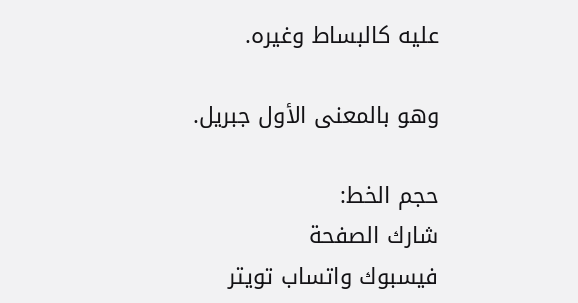عليه كالبساط وغيره.

وهو بالمعنى الأول جبريل.

حجم الخط:
شارك الصفحة
فيسبوك واتساب تويتر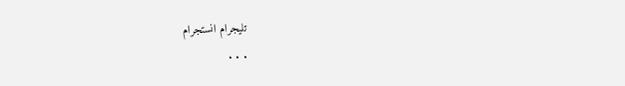تليجرام انستجرام
. . .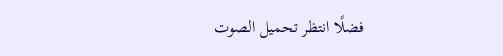فضلًا انتظر تحميل الصوت